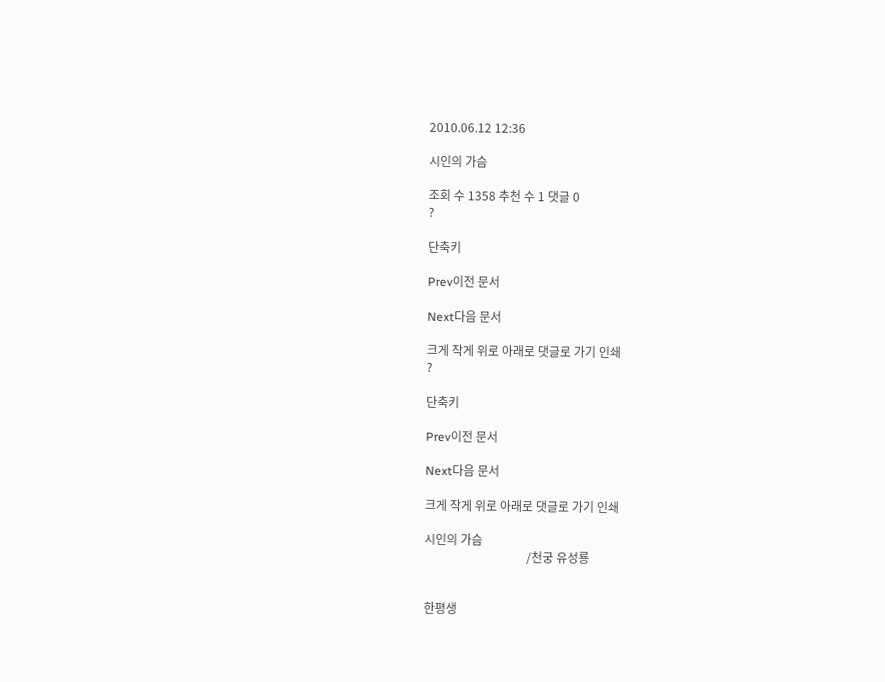2010.06.12 12:36

시인의 가슴

조회 수 1358 추천 수 1 댓글 0
?

단축키

Prev이전 문서

Next다음 문서

크게 작게 위로 아래로 댓글로 가기 인쇄
?

단축키

Prev이전 문서

Next다음 문서

크게 작게 위로 아래로 댓글로 가기 인쇄

시인의 가슴
                                  /천궁 유성룡


한평생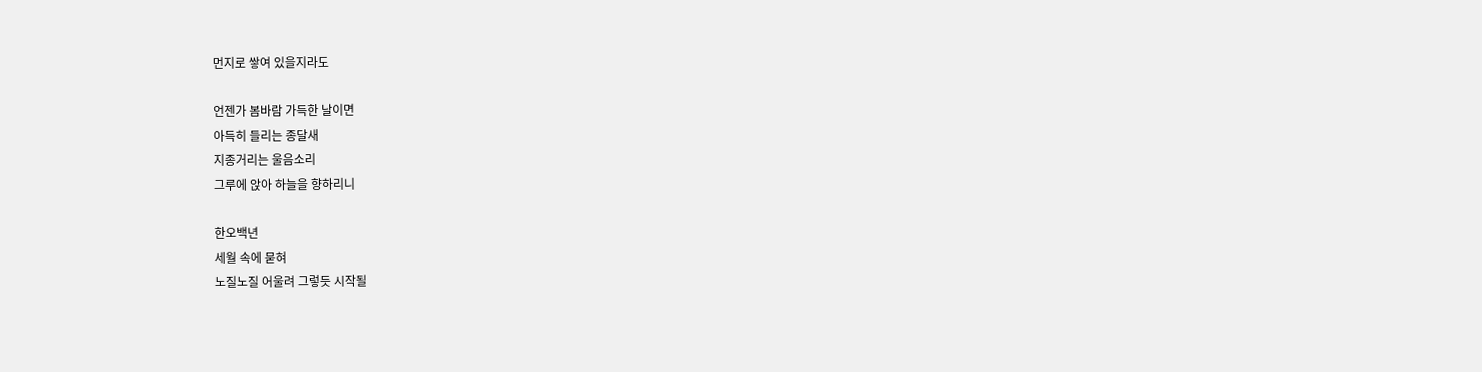먼지로 쌓여 있을지라도

언젠가 봄바람 가득한 날이면
아득히 들리는 종달새
지종거리는 울음소리
그루에 앉아 하늘을 향하리니

한오백년
세월 속에 묻혀
노질노질 어울려 그렇듯 시작될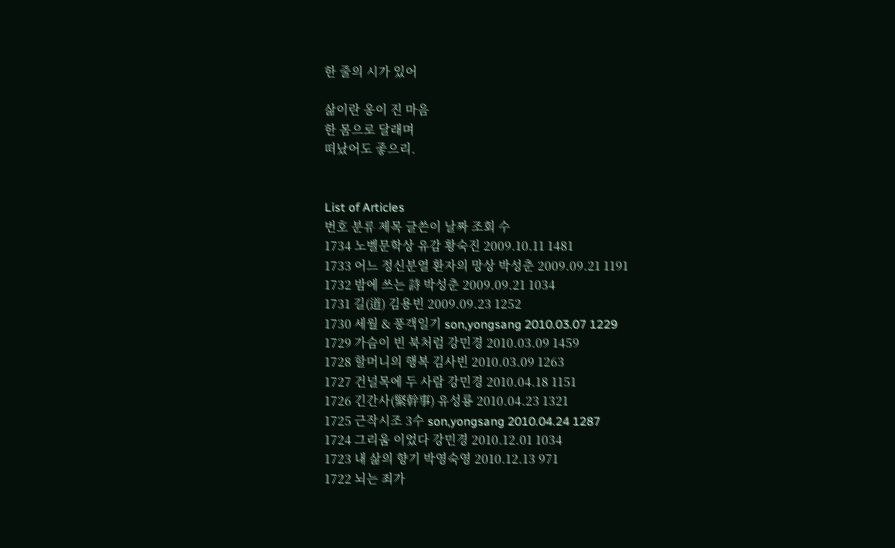한 줄의 시가 있어

삶이란 옹이 진 마음
한 몸으로 달래며
떠났어도 좋으리.


List of Articles
번호 분류 제목 글쓴이 날짜 조회 수
1734 노벨문학상 유감 황숙진 2009.10.11 1481
1733 어느 정신분열 환자의 망상 박성춘 2009.09.21 1191
1732 밤에 쓰는 詩 박성춘 2009.09.21 1034
1731 길(道) 김용빈 2009.09.23 1252
1730 세월 & 풍객일기 son,yongsang 2010.03.07 1229
1729 가슴이 빈 북처럼 강민경 2010.03.09 1459
1728 할머니의 행복 김사빈 2010.03.09 1263
1727 건널목에 두 사람 강민경 2010.04.18 1151
1726 긴간사(緊幹事) 유성룡 2010.04.23 1321
1725 근작시조 3수 son,yongsang 2010.04.24 1287
1724 그리움 이었다 강민경 2010.12.01 1034
1723 내 삶의 향기 박영숙영 2010.12.13 971
1722 뇌는 죄가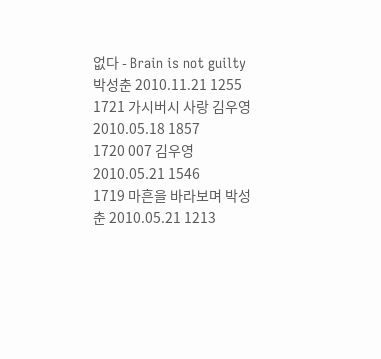없다 - Brain is not guilty 박성춘 2010.11.21 1255
1721 가시버시 사랑 김우영 2010.05.18 1857
1720 007 김우영 2010.05.21 1546
1719 마흔을 바라보며 박성춘 2010.05.21 1213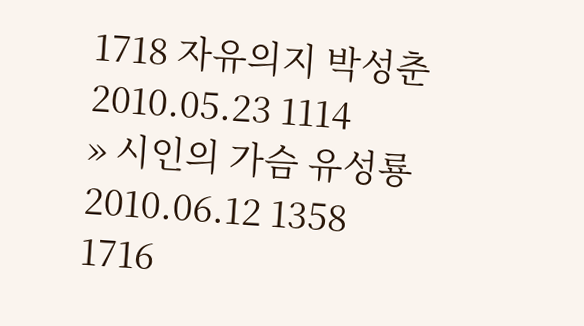1718 자유의지 박성춘 2010.05.23 1114
» 시인의 가슴 유성룡 2010.06.12 1358
1716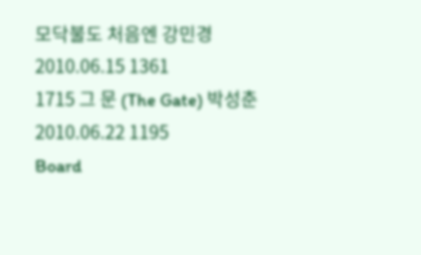모닥불도 처음엔 강민경 2010.06.15 1361
1715 그 문 (The Gate) 박성춘 2010.06.22 1195
Board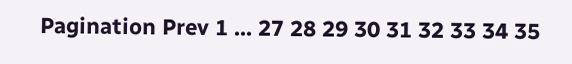Pagination Prev 1 ... 27 28 29 30 31 32 33 34 35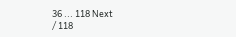36 ... 118 Next
/ 118